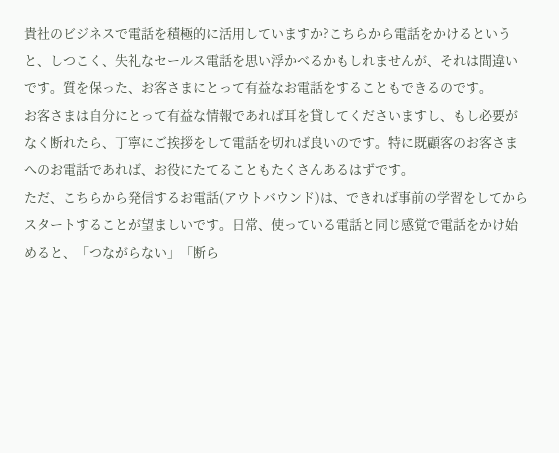貴社のビジネスで電話を積極的に活用していますか?こちらから電話をかけるというと、しつこく、失礼なセールス電話を思い浮かべるかもしれませんが、それは間違いです。質を保った、お客さまにとって有益なお電話をすることもできるのです。
お客さまは自分にとって有益な情報であれば耳を貸してくださいますし、もし必要がなく断れたら、丁寧にご挨拶をして電話を切れば良いのです。特に既顧客のお客さまへのお電話であれば、お役にたてることもたくさんあるはずです。
ただ、こちらから発信するお電話(アウトバウンド)は、できれば事前の学習をしてからスタートすることが望ましいです。日常、使っている電話と同じ感覚で電話をかけ始めると、「つながらない」「断ら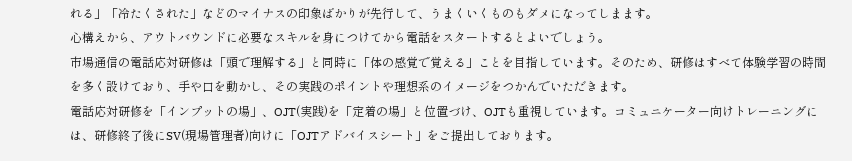れる」「冷たくされた」などのマイナスの印象ばかりが先行して、うまくいくものもダメになってしまます。
心構えから、アウトバウンドに必要なスキルを身につけてから電話をスタートするとよいでしょう。
市場通信の電話応対研修は「頭で理解する」と同時に「体の感覚で覚える」ことを目指しています。そのため、研修はすべて体験学習の時間を多く設けており、手や口を動かし、その実践のポイントや理想系のイメージをつかんでいただきます。
電話応対研修を「インプットの場」、OJT(実践)を「定着の場」と位置づけ、OJTも重視しています。コミュニケーター向けトレーニングには、研修終了後にSV(現場管理者)向けに「OJTアドバイスシート」をご提出しております。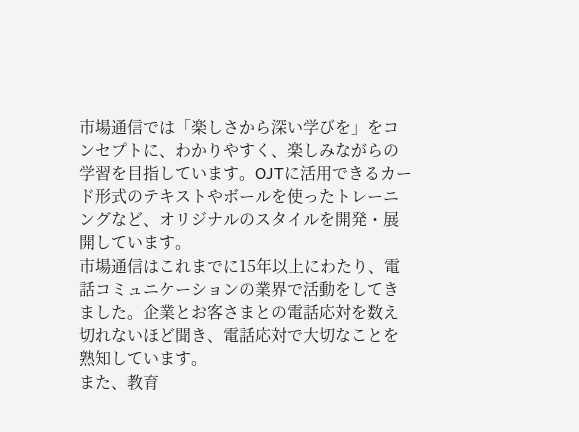市場通信では「楽しさから深い学びを」をコンセプトに、わかりやすく、楽しみながらの学習を目指しています。OJTに活用できるカード形式のテキストやボールを使ったトレーニングなど、オリジナルのスタイルを開発・展開しています。
市場通信はこれまでに15年以上にわたり、電話コミュニケーションの業界で活動をしてきました。企業とお客さまとの電話応対を数え切れないほど聞き、電話応対で大切なことを熟知しています。
また、教育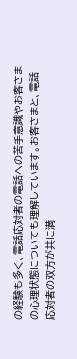の経験も多く、電話応対者の電話への苦手意識やお客さまの心理状態についても理解しています。お客さまと、電話応対者の双方が共に満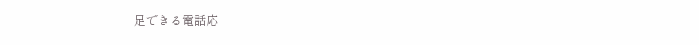足できる電話応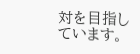対を目指しています。